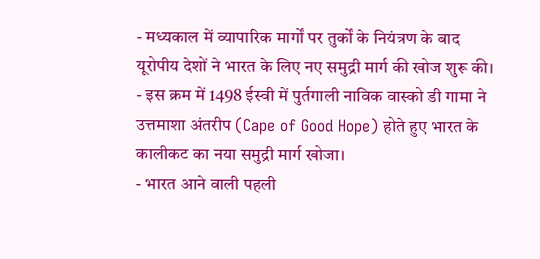- मध्यकाल में व्यापारिक मार्गों पर तुर्कों के नियंत्रण के बाद यूरोपीय देशों ने भारत के लिए नए समुद्री मार्ग की खोज शुरू की।
- इस क्रम में 1498 ईस्वी में पुर्तगाली नाविक वास्को डी गामा ने उत्तमाशा अंतरीप (Cape of Good Hope) होते हुए भारत के कालीकट का नया समुद्री मार्ग खोजा।
- भारत आने वाली पहली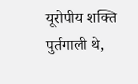यूरोपीय शक्ति पुर्तगाली थे,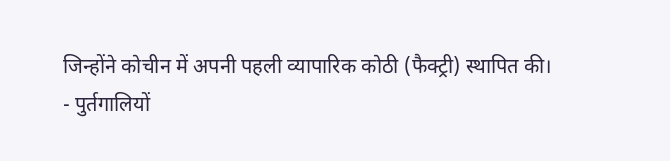जिन्होंने कोचीन में अपनी पहली व्यापारिक कोठी (फैक्ट्री) स्थापित की।
- पुर्तगालियों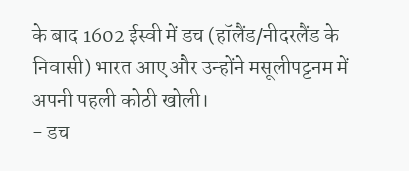के बाद 1602 ईस्वी में डच (हॉलैंड/नीदरलैंड के निवासी) भारत आए और उन्होंने मसूलीपट्टनम में अपनी पहली कोठी खोली।
- डच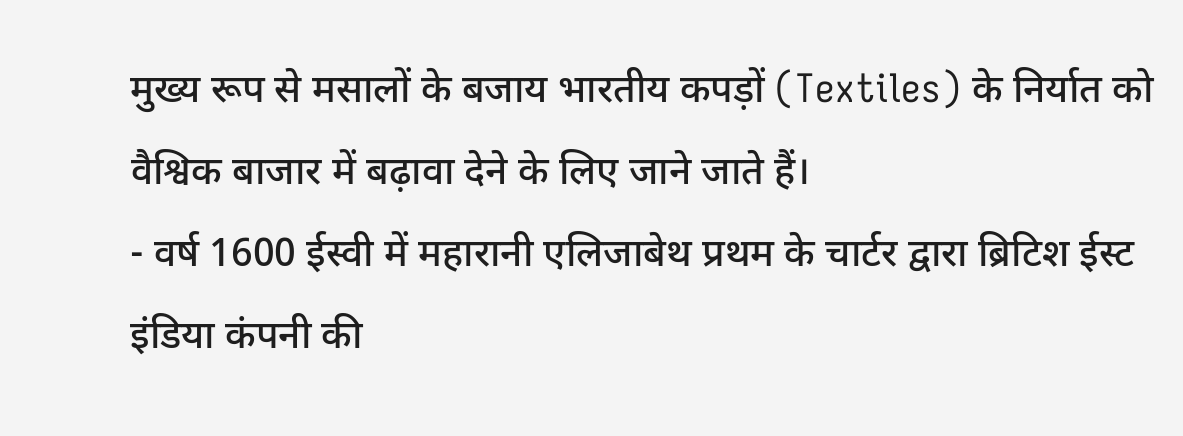मुख्य रूप से मसालों के बजाय भारतीय कपड़ों (Textiles) के निर्यात को वैश्विक बाजार में बढ़ावा देने के लिए जाने जाते हैं।
- वर्ष 1600 ईस्वी में महारानी एलिजाबेथ प्रथम के चार्टर द्वारा ब्रिटिश ईस्ट इंडिया कंपनी की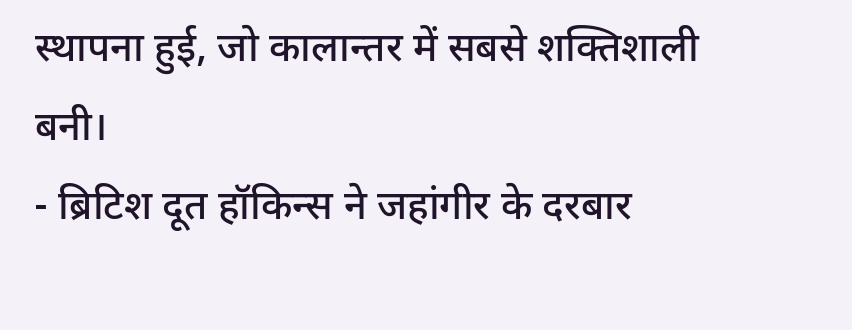स्थापना हुई, जो कालान्तर में सबसे शक्तिशाली बनी।
- ब्रिटिश दूत हॉकिन्स ने जहांगीर के दरबार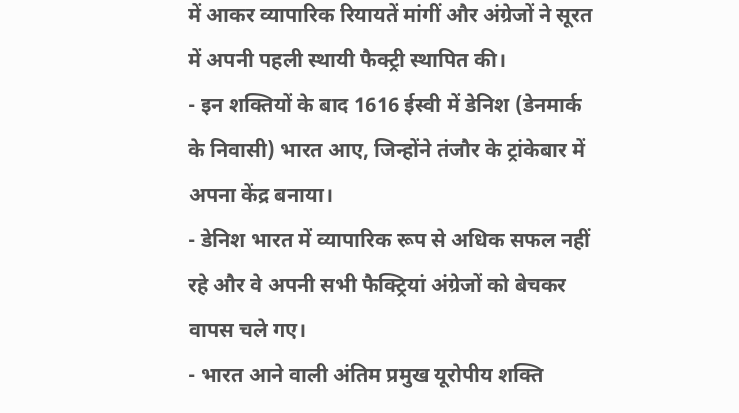में आकर व्यापारिक रियायतें मांगीं और अंग्रेजों ने सूरत में अपनी पहली स्थायी फैक्ट्री स्थापित की।
- इन शक्तियों के बाद 1616 ईस्वी में डेनिश (डेनमार्क के निवासी) भारत आए, जिन्होंने तंजौर के ट्रांकेबार में अपना केंद्र बनाया।
- डेनिश भारत में व्यापारिक रूप से अधिक सफल नहीं रहे और वे अपनी सभी फैक्ट्रियां अंग्रेजों को बेचकर वापस चले गए।
- भारत आने वाली अंतिम प्रमुख यूरोपीय शक्ति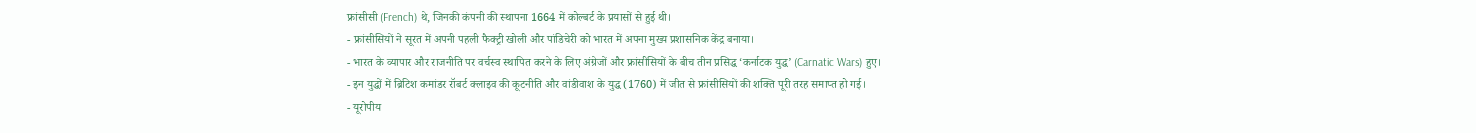फ्रांसीसी (French) थे, जिनकी कंपनी की स्थापना 1664 में कोल्बर्ट के प्रयासों से हुई थी।
- फ्रांसीसियों ने सूरत में अपनी पहली फैक्ट्री खोली और पांडिचेरी को भारत में अपना मुख्य प्रशासनिक केंद्र बनाया।
- भारत के व्यापार और राजनीति पर वर्चस्व स्थापित करने के लिए अंग्रेजों और फ्रांसीसियों के बीच तीन प्रसिद्ध ‘कर्नाटक युद्ध’ (Carnatic Wars) हुए।
- इन युद्धों में ब्रिटिश कमांडर रॉबर्ट क्लाइव की कूटनीति और वांडीवाश के युद्ध (1760) में जीत से फ्रांसीसियों की शक्ति पूरी तरह समाप्त हो गई।
- यूरोपीय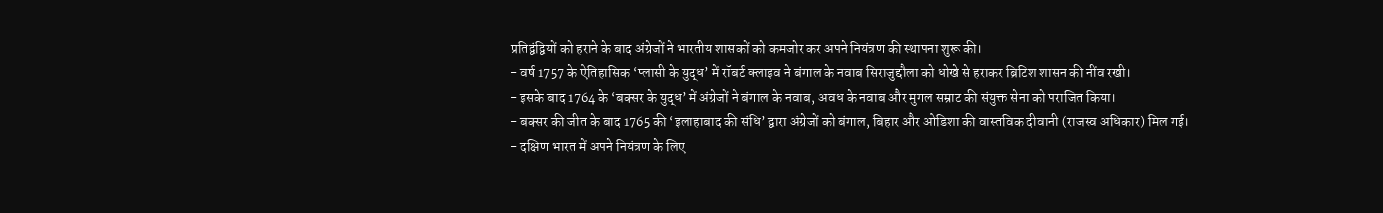प्रतिद्वंद्वियों को हराने के बाद अंग्रेजों ने भारतीय शासकों को कमजोर कर अपने नियंत्रण की स्थापना शुरू की।
- वर्ष 1757 के ऐतिहासिक ‘प्लासी के युद्ध’ में रॉबर्ट क्लाइव ने बंगाल के नवाब सिराजुद्दौला को धोखे से हराकर ब्रिटिश शासन की नींव रखी।
- इसके बाद 1764 के ‘बक्सर के युद्ध’ में अंग्रेजों ने बंगाल के नवाब, अवध के नवाब और मुगल सम्राट की संयुक्त सेना को पराजित किया।
- बक्सर की जीत के बाद 1765 की ‘इलाहाबाद की संधि’ द्वारा अंग्रेजों को बंगाल, बिहार और ओडिशा की वास्तविक दीवानी (राजस्व अधिकार) मिल गई।
- दक्षिण भारत में अपने नियंत्रण के लिए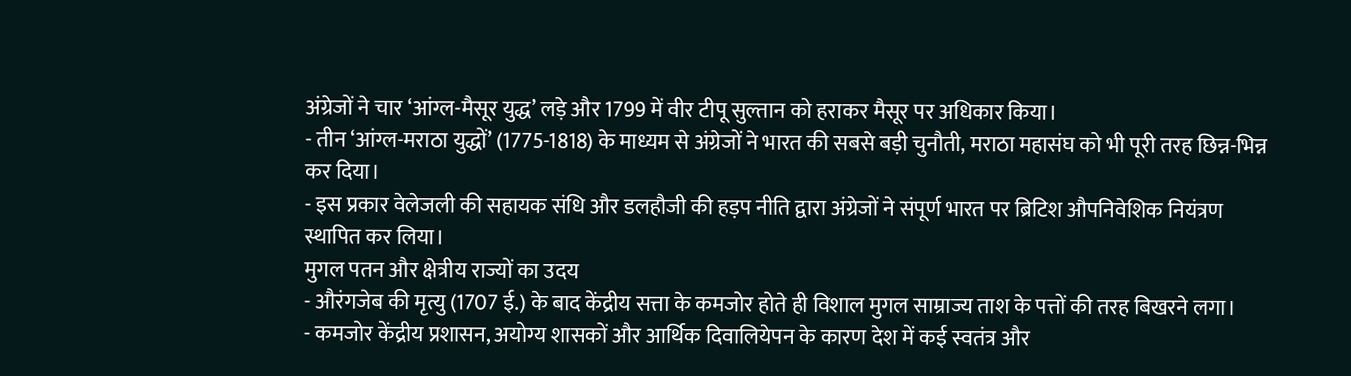अंग्रेजों ने चार ‘आंग्ल-मैसूर युद्ध’ लड़े और 1799 में वीर टीपू सुल्तान को हराकर मैसूर पर अधिकार किया।
- तीन ‘आंग्ल-मराठा युद्धों’ (1775-1818) के माध्यम से अंग्रेजों ने भारत की सबसे बड़ी चुनौती, मराठा महासंघ को भी पूरी तरह छिन्न-भिन्न कर दिया।
- इस प्रकार वेलेजली की सहायक संधि और डलहौजी की हड़प नीति द्वारा अंग्रेजों ने संपूर्ण भारत पर ब्रिटिश औपनिवेशिक नियंत्रण स्थापित कर लिया।
मुगल पतन और क्षेत्रीय राज्यों का उदय
- औरंगजेब की मृत्यु (1707 ई.) के बाद केंद्रीय सत्ता के कमजोर होते ही विशाल मुगल साम्राज्य ताश के पत्तों की तरह बिखरने लगा।
- कमजोर केंद्रीय प्रशासन, अयोग्य शासकों और आर्थिक दिवालियेपन के कारण देश में कई स्वतंत्र और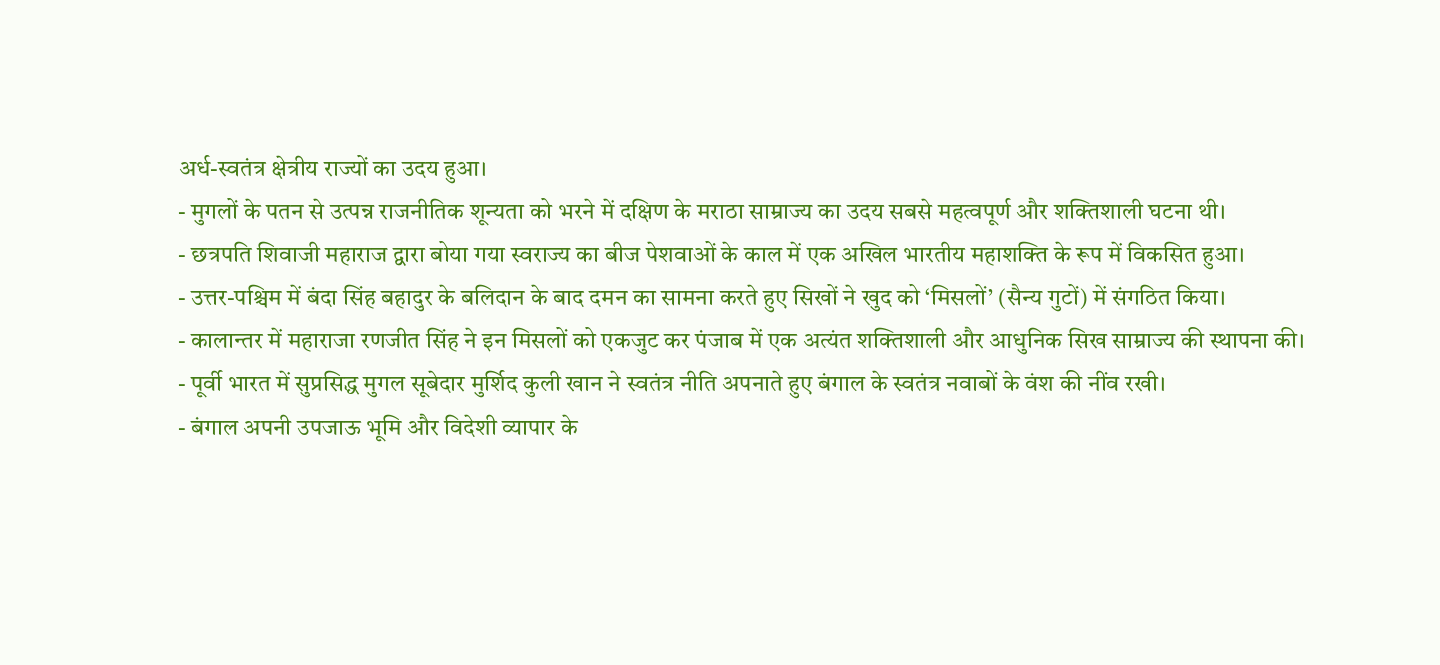अर्ध-स्वतंत्र क्षेत्रीय राज्यों का उदय हुआ।
- मुगलों के पतन से उत्पन्न राजनीतिक शून्यता को भरने में दक्षिण के मराठा साम्राज्य का उदय सबसे महत्वपूर्ण और शक्तिशाली घटना थी।
- छत्रपति शिवाजी महाराज द्वारा बोया गया स्वराज्य का बीज पेशवाओं के काल में एक अखिल भारतीय महाशक्ति के रूप में विकसित हुआ।
- उत्तर-पश्चिम में बंदा सिंह बहादुर के बलिदान के बाद दमन का सामना करते हुए सिखों ने खुद को ‘मिसलों’ (सैन्य गुटों) में संगठित किया।
- कालान्तर में महाराजा रणजीत सिंह ने इन मिसलों को एकजुट कर पंजाब में एक अत्यंत शक्तिशाली और आधुनिक सिख साम्राज्य की स्थापना की।
- पूर्वी भारत में सुप्रसिद्ध मुगल सूबेदार मुर्शिद कुली खान ने स्वतंत्र नीति अपनाते हुए बंगाल के स्वतंत्र नवाबों के वंश की नींव रखी।
- बंगाल अपनी उपजाऊ भूमि और विदेशी व्यापार के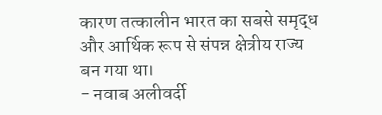कारण तत्कालीन भारत का सबसे समृद्ध और आर्थिक रूप से संपन्न क्षेत्रीय राज्य बन गया था।
- नवाब अलीवर्दी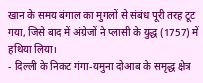खान के समय बंगाल का मुगलों से संबंध पूरी तरह टूट गया, जिसे बाद में अंग्रेजों ने प्लासी के युद्ध (1757) में हथिया लिया।
- दिल्ली के निकट गंगा-यमुना दोआब के समृद्ध क्षेत्र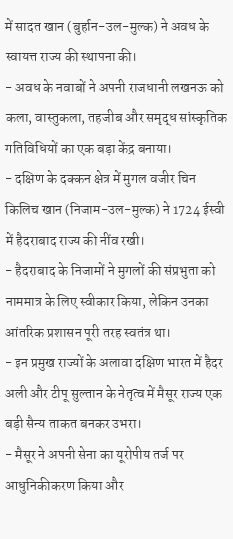में सादत खान (बुर्हान-उल-मुल्क) ने अवध के स्वायत्त राज्य की स्थापना की।
- अवध के नवाबों ने अपनी राजधानी लखनऊ को कला, वास्तुकला, तहजीब और समृद्ध सांस्कृतिक गतिविधियों का एक बड़ा केंद्र बनाया।
- दक्षिण के दक्कन क्षेत्र में मुगल वजीर चिन किलिच खान (निजाम-उल-मुल्क) ने 1724 ईस्वी में हैदराबाद राज्य की नींव रखी।
- हैदराबाद के निजामों ने मुगलों की संप्रभुता को नाममात्र के लिए स्वीकार किया, लेकिन उनका आंतरिक प्रशासन पूरी तरह स्वतंत्र था।
- इन प्रमुख राज्यों के अलावा दक्षिण भारत में हैदर अली और टीपू सुल्तान के नेतृत्व में मैसूर राज्य एक बड़ी सैन्य ताकत बनकर उभरा।
- मैसूर ने अपनी सेना का यूरोपीय तर्ज पर आधुनिकीकरण किया और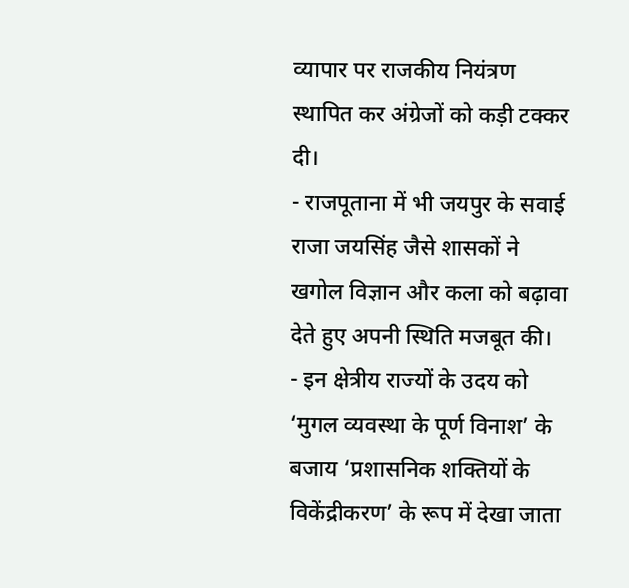व्यापार पर राजकीय नियंत्रण स्थापित कर अंग्रेजों को कड़ी टक्कर दी।
- राजपूताना में भी जयपुर के सवाई राजा जयसिंह जैसे शासकों ने खगोल विज्ञान और कला को बढ़ावा देते हुए अपनी स्थिति मजबूत की।
- इन क्षेत्रीय राज्यों के उदय को ‘मुगल व्यवस्था के पूर्ण विनाश’ के बजाय ‘प्रशासनिक शक्तियों के विकेंद्रीकरण’ के रूप में देखा जाता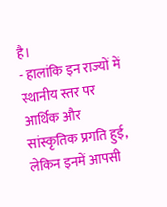है।
- हालांकि इन राज्यों में स्थानीय स्तर पर आर्थिक और सांस्कृतिक प्रगति हुई, लेकिन इनमें आपसी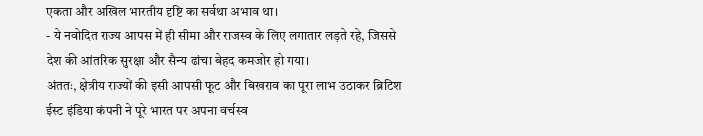एकता और अखिल भारतीय दृष्टि का सर्वथा अभाव था।
- ये नवोदित राज्य आपस में ही सीमा और राजस्व के लिए लगातार लड़ते रहे, जिससे देश की आंतरिक सुरक्षा और सैन्य ढांचा बेहद कमजोर हो गया।
अंततः, क्षेत्रीय राज्यों की इसी आपसी फूट और बिखराव का पूरा लाभ उठाकर ब्रिटिश ईस्ट इंडिया कंपनी ने पूरे भारत पर अपना वर्चस्व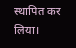स्थापित कर लिया।